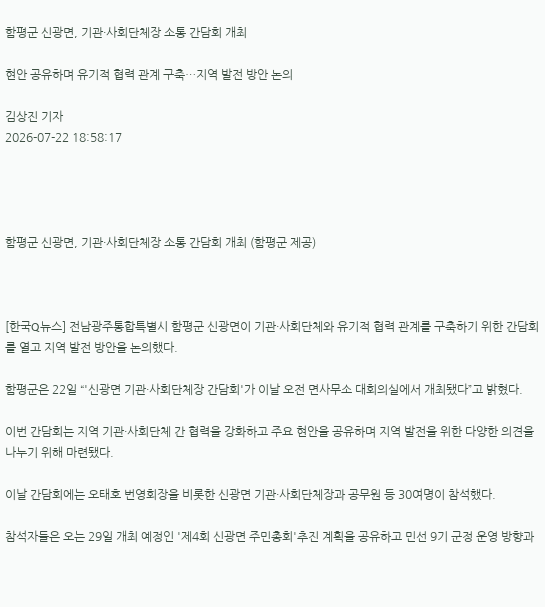함평군 신광면, 기관·사회단체장 소통 간담회 개최

현안 공유하며 유기적 협력 관계 구축…지역 발전 방안 논의

김상진 기자
2026-07-22 18:58:17




함평군 신광면, 기관·사회단체장 소통 간담회 개최 (함평군 제공)



[한국Q뉴스] 전남광주통합특별시 함평군 신광면이 기관·사회단체와 유기적 협력 관계를 구축하기 위한 간담회를 열고 지역 발전 방안을 논의했다.

함평군은 22일 “'신광면 기관·사회단체장 간담회'가 이날 오전 면사무소 대회의실에서 개최됐다”고 밝혔다.

이번 간담회는 지역 기관·사회단체 간 협력을 강화하고 주요 현안을 공유하며 지역 발전을 위한 다양한 의견을 나누기 위해 마련됐다.

이날 간담회에는 오태호 번영회장을 비롯한 신광면 기관·사회단체장과 공무원 등 30여명이 참석했다.

참석자들은 오는 29일 개최 예정인 '제4회 신광면 주민총회'추진 계획을 공유하고 민선 9기 군정 운영 방향과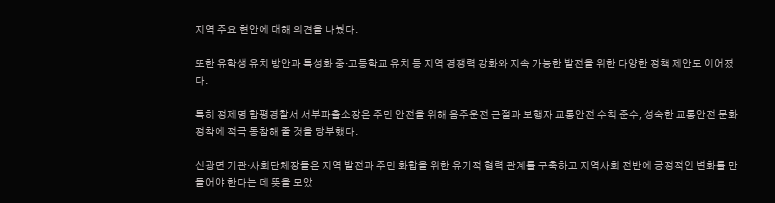지역 주요 현안에 대해 의견을 나눴다.

또한 유학생 유치 방안과 특성화 중·고등학교 유치 등 지역 경쟁력 강화와 지속 가능한 발전을 위한 다양한 정책 제안도 이어졌다.

특히 정제명 함평경찰서 서부파출소장은 주민 안전을 위해 음주운전 근절과 보행자 교통안전 수칙 준수, 성숙한 교통안전 문화 정착에 적극 동참해 줄 것을 당부했다.

신광면 기관·사회단체장들은 지역 발전과 주민 화합을 위한 유기적 협력 관계를 구축하고 지역사회 전반에 긍정적인 변화를 만들어야 한다는 데 뜻을 모았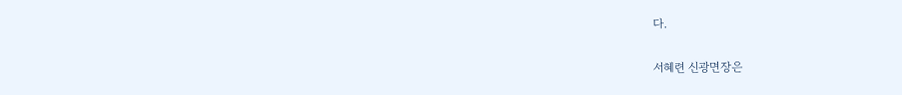다.

서혜련 신광면장은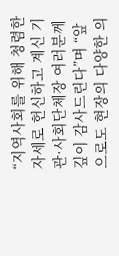“지역사회를 위해 청렴한 자세로 헌신하고 계신 기관·사회단체장 여러분께 깊이 감사드린다”며 “앞으로도 현장의 다양한 의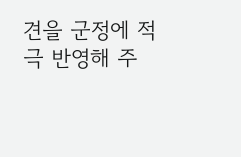견을 군정에 적극 반영해 주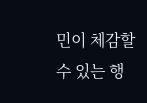민이 체감할 수 있는 행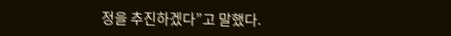정을 추진하겠다”고 말했다.